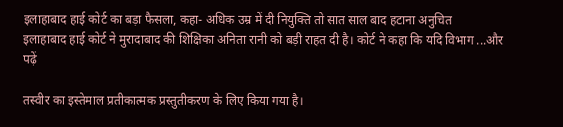इलाहाबाद हाई कोर्ट का बड़ा फैसला, कहा- अधिक उम्र में दी नियुक्ति तो सात साल बाद हटाना अनुचित
इलाहाबाद हाई कोर्ट ने मुरादाबाद की शिक्षिका अनिता रानी को बड़ी राहत दी है। कोर्ट ने कहा कि यदि विभाग ...और पढ़ें

तस्वीर का इस्तेमाल प्रतीकात्मक प्रस्तुतीकरण के लिए किया गया है।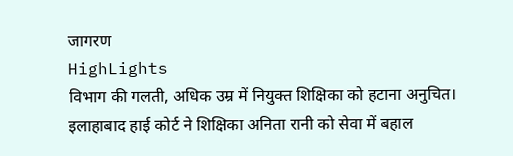जागरण
HighLights
विभाग की गलती, अधिक उम्र में नियुक्त शिक्षिका को हटाना अनुचित।
इलाहाबाद हाई कोर्ट ने शिक्षिका अनिता रानी को सेवा में बहाल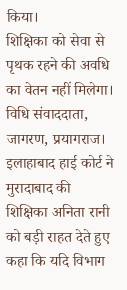किया।
शिक्षिका को सेवा से पृथक रहने की अवधि का वेतन नहीं मिलेगा।
विधि संवाददाता, जागरण, प्रयागराज। इलाहाबाद हाई कोर्ट ने मुरादाबाद की शिक्षिका अनिता रानी को बड़ी राहत देते हुए कहा कि यदि विभाग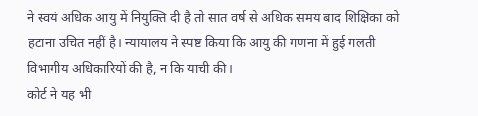ने स्वयं अधिक आयु में नियुक्ति दी है तो सात वर्ष से अधिक समय बाद शिक्षिका को हटाना उचित नहीं है। न्यायालय ने स्पष्ट किया कि आयु की गणना में हुई गलती विभागीय अधिकारियों की है, न कि याची की।
कोर्ट ने यह भी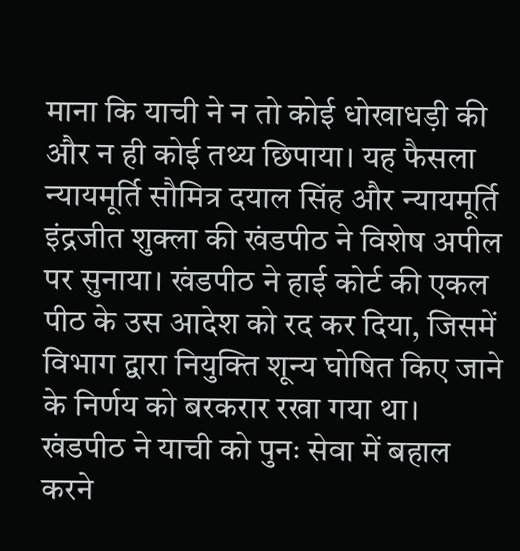माना कि याची ने न तो कोई धोखाधड़ी की और न ही कोई तथ्य छिपाया। यह फैसला न्यायमूर्ति सौमित्र दयाल सिंह और न्यायमूर्ति इंद्रजीत शुक्ला की खंडपीठ ने विशेष अपील पर सुनाया। खंडपीठ ने हाई कोर्ट की एकल पीठ के उस आदेश को रद कर दिया, जिसमें विभाग द्वारा नियुक्ति शून्य घोषित किए जाने के निर्णय को बरकरार रखा गया था।
खंडपीठ ने याची को पुनः सेवा में बहाल करने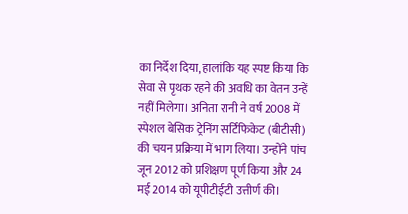का निर्देश दिया, हालांकि यह स्पष्ट किया कि सेवा से पृथक रहने की अवधि का वेतन उन्हें नहीं मिलेगा। अनिता रानी ने वर्ष 2008 में स्पेशल बेसिक ट्रेनिंग सर्टिफिकेट (बीटीसी) की चयन प्रक्रिया में भाग लिया। उन्होंने पांच जून 2012 को प्रशिक्षण पूर्ण किया और 24 मई 2014 को यूपीटीईटी उत्तीर्ण की।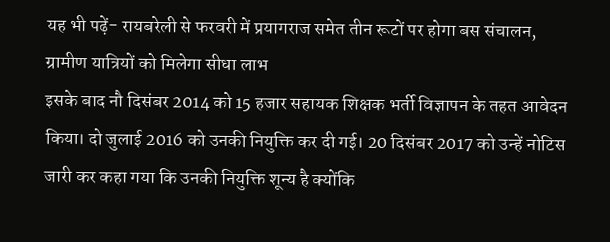यह भी पढ़ें- रायबरेली से फरवरी में प्रयागराज समेत तीन रूटों पर होगा बस संचालन, ग्रामीण यात्रियों को मिलेगा सीधा लाभ
इसके बाद नौ दिसंबर 2014 को 15 हजार सहायक शिक्षक भर्ती विज्ञापन के तहत आवेदन किया। दो जुलाई 2016 को उनकी नियुक्ति कर दी गई। 20 दिसंबर 2017 को उन्हें नोटिस जारी कर कहा गया कि उनकी नियुक्ति शून्य है क्योंकि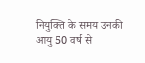नियुक्ति के समय उनकी आयु 50 वर्ष से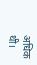अधिक थी।